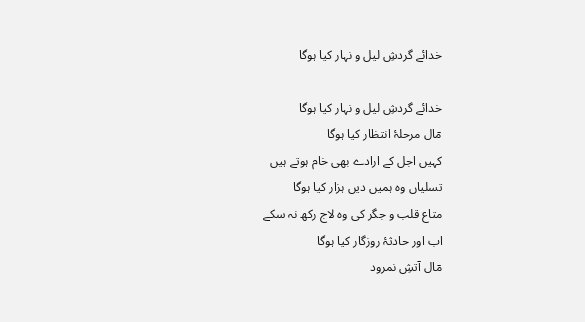خدائے گردشِ لیل و نہار کیا ہوگا

خدائے گردشِ لیل و نہار کیا ہوگا
مٓال مرحلۂ انتظار کیا ہوگا
کہیں اجل کے ارادے بھی خام ہوتے ہیں
تسلیاں وہ ہمیں دیں ہزار کیا ہوگا
متاع قلب و جگر کی وہ لاج رکھ نہ سکے
اب اور حادثۂ روزگار کیا ہوگا
مٓال آتشِ نمرود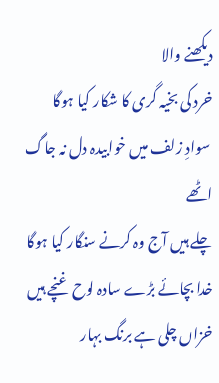دیکھنے والا
خرد کی بخیہ گری کا شکار کیا ہوگا
 سوادِ زلف میں خوابیدہ دل نہ جاگ اٹھے
چلے ہیں آج وہ کرنے سنگار کیا ہوگا
خدا بچائے بڑے سادہ لوح غنچے ہیں
خزاں چلی ہے برنگ بہار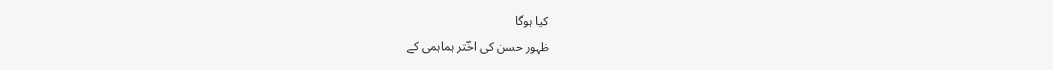کیا ہوگا
ظہور حسن کی اخؔتر ہماہمی کے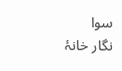سوا
نگار خانۂ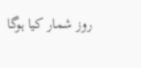روز شمار کیا ہوگا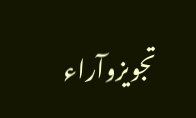تجویزوآراء